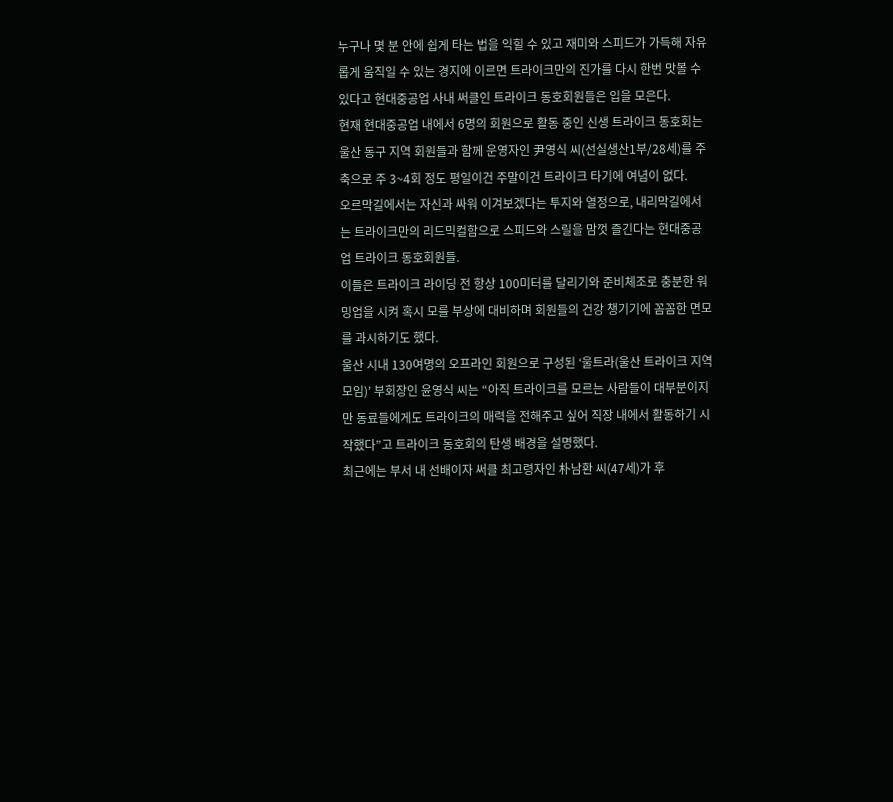누구나 몇 분 안에 쉽게 타는 법을 익힐 수 있고 재미와 스피드가 가득해 자유롭게 움직일 수 있는 경지에 이르면 트라이크만의 진가를 다시 한번 맛볼 수 있다고 현대중공업 사내 써클인 트라이크 동호회원들은 입을 모은다.
현재 현대중공업 내에서 6명의 회원으로 활동 중인 신생 트라이크 동호회는 울산 동구 지역 회원들과 함께 운영자인 尹영식 씨(선실생산1부/28세)를 주축으로 주 3~4회 정도 평일이건 주말이건 트라이크 타기에 여념이 없다.
오르막길에서는 자신과 싸워 이겨보겠다는 투지와 열정으로, 내리막길에서는 트라이크만의 리드믹컬함으로 스피드와 스릴을 맘껏 즐긴다는 현대중공업 트라이크 동호회원들.
이들은 트라이크 라이딩 전 항상 100미터를 달리기와 준비체조로 충분한 워밍업을 시켜 혹시 모를 부상에 대비하며 회원들의 건강 챙기기에 꼼꼼한 면모를 과시하기도 했다.
울산 시내 130여명의 오프라인 회원으로 구성된 ‘울트라(울산 트라이크 지역모임)’ 부회장인 윤영식 씨는 “아직 트라이크를 모르는 사람들이 대부분이지만 동료들에게도 트라이크의 매력을 전해주고 싶어 직장 내에서 활동하기 시작했다”고 트라이크 동호회의 탄생 배경을 설명했다.
최근에는 부서 내 선배이자 써클 최고령자인 朴남환 씨(47세)가 후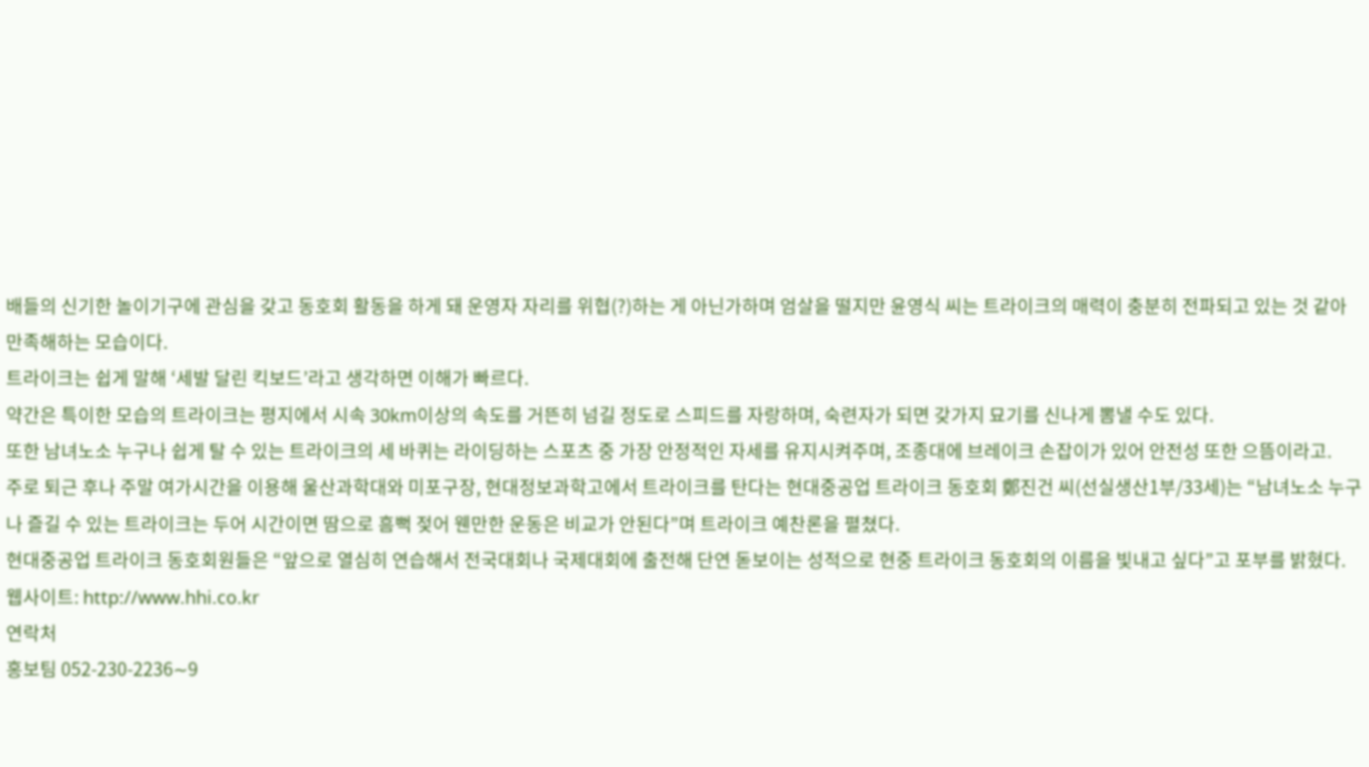배들의 신기한 놀이기구에 관심을 갖고 동호회 활동을 하게 돼 운영자 자리를 위협(?)하는 게 아닌가하며 엄살을 떨지만 윤영식 씨는 트라이크의 매력이 충분히 전파되고 있는 것 같아 만족해하는 모습이다.
트라이크는 쉽게 말해 ‘세발 달린 킥보드’라고 생각하면 이해가 빠르다.
약간은 특이한 모습의 트라이크는 평지에서 시속 30km이상의 속도를 거뜬히 넘길 정도로 스피드를 자랑하며, 숙련자가 되면 갖가지 묘기를 신나게 뽐낼 수도 있다.
또한 남녀노소 누구나 쉽게 탈 수 있는 트라이크의 세 바퀴는 라이딩하는 스포츠 중 가장 안정적인 자세를 유지시켜주며, 조종대에 브레이크 손잡이가 있어 안전성 또한 으뜸이라고.
주로 퇴근 후나 주말 여가시간을 이용해 울산과학대와 미포구장, 현대정보과학고에서 트라이크를 탄다는 현대중공업 트라이크 동호회 鄭진건 씨(선실생산1부/33세)는 “남녀노소 누구나 즐길 수 있는 트라이크는 두어 시간이면 땀으로 흠뻑 젖어 웬만한 운동은 비교가 안된다”며 트라이크 예찬론을 펼쳤다.
현대중공업 트라이크 동호회원들은 “앞으로 열심히 연습해서 전국대회나 국제대회에 출전해 단연 돋보이는 성적으로 현중 트라이크 동호회의 이름을 빛내고 싶다”고 포부를 밝혔다.
웹사이트: http://www.hhi.co.kr
연락처
홍보팀 052-230-2236∼9